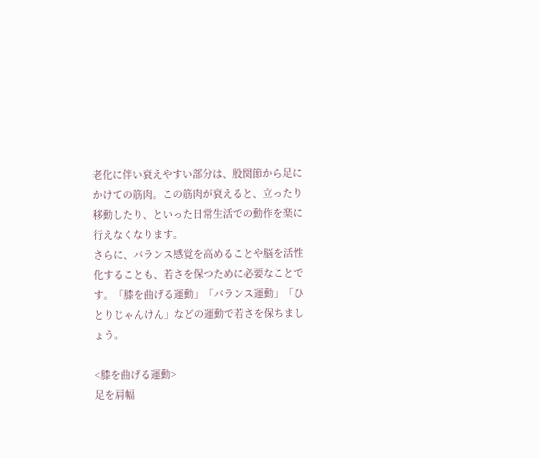老化に伴い衰えやすい部分は、股関節から足にかけての筋肉。この筋肉が衰えると、立ったり移動したり、といった日常生活での動作を楽に行えなくなります。
さらに、バランス感覚を高めることや脳を活性化することも、若さを保つために必要なことです。「膝を曲げる運動」「バランス運動」「ひとりじゃんけん」などの運動で若さを保ちましょう。

<膝を曲げる運動>
足を肩幅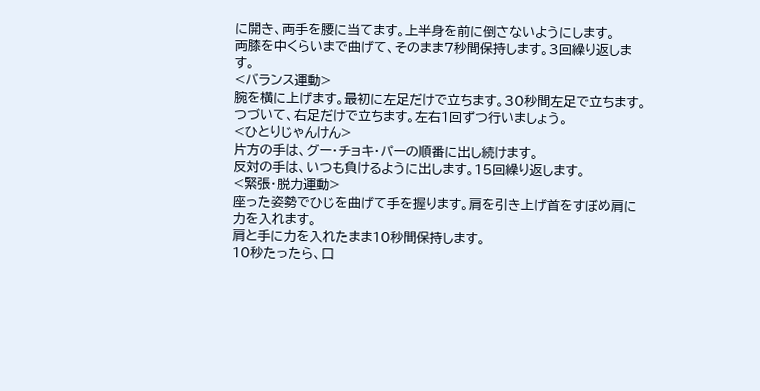に開き、両手を腰に当てます。上半身を前に倒さないようにします。
両膝を中くらいまで曲げて、そのまま7秒間保持します。3回繰り返します。
<バランス運動>
腕を横に上げます。最初に左足だけで立ちます。30秒間左足で立ちます。
つづいて、右足だけで立ちます。左右1回ずつ行いましょう。
<ひとりじゃんけん>
片方の手は、グー・チョキ・パーの順番に出し続けます。
反対の手は、いつも負けるように出します。15回繰り返します。
<緊張・脱力運動>
座った姿勢でひじを曲げて手を握ります。肩を引き上げ首をすぼめ肩に力を入れます。
肩と手に力を入れたまま10秒間保持します。
10秒たったら、口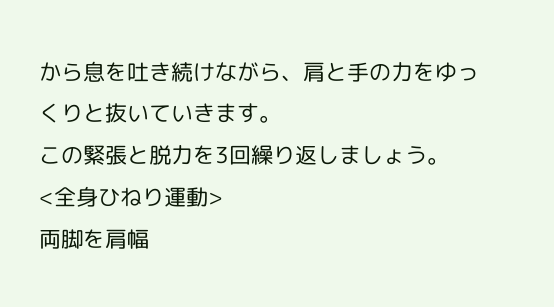から息を吐き続けながら、肩と手の力をゆっくりと抜いていきます。
この緊張と脱力を3回繰り返しましょう。
<全身ひねり運動>
両脚を肩幅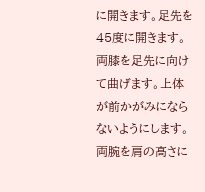に開きます。足先を45度に開きます。
両膝を足先に向けて曲げます。上体が前かがみにならないようにします。
両腕を肩の高さに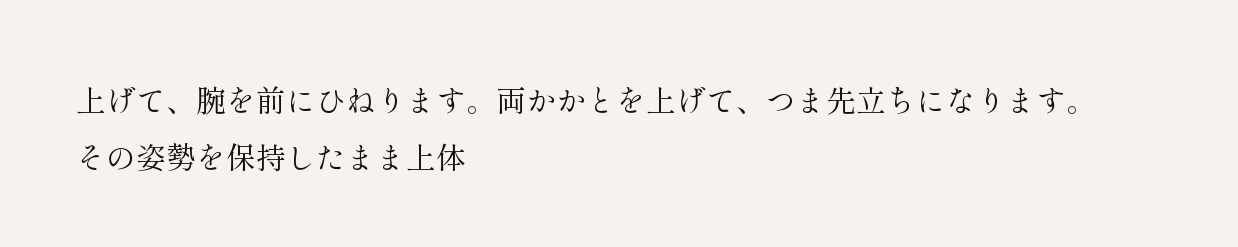上げて、腕を前にひねります。両かかとを上げて、つま先立ちになります。
その姿勢を保持したまま上体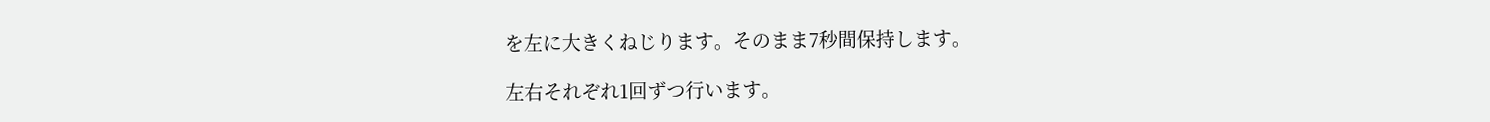を左に大きくねじります。そのまま7秒間保持します。

左右それぞれ1回ずつ行います。